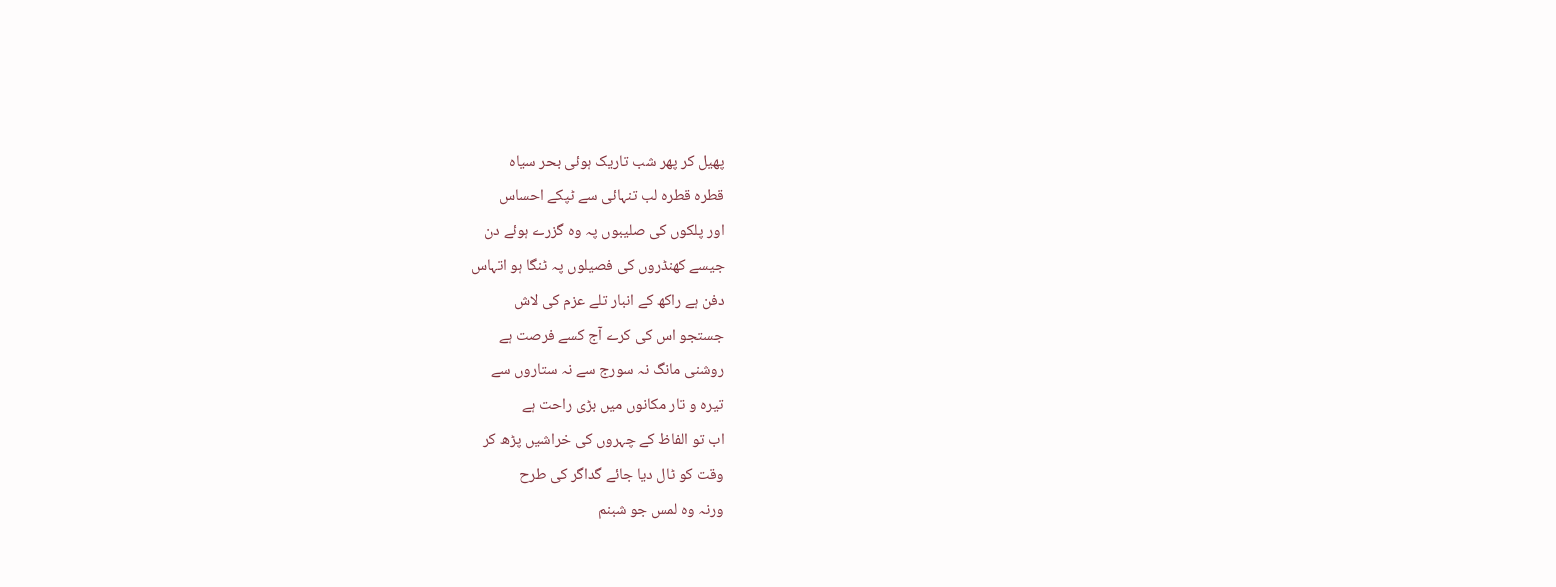پھیل کر پھر شب تاریک ہوئی بحر سیاہ
قطرہ قطرہ لب تنہائی سے ٹپکے احساس
اور پلکوں کی صلیبوں پہ وہ گزرے ہوئے دن
جیسے کھنڈروں کی فصیلوں پہ ٹنگا ہو اتہاس
دفن ہے راکھ کے انبار تلے عزم کی لاش
جستجو اس کی کرے آج کسے فرصت ہے
روشنی مانگ نہ سورج سے نہ ستاروں سے
تیرہ و تار مکانوں میں بڑی راحت ہے
اب تو الفاظ کے چہروں کی خراشیں پڑھ کر
وقت کو ٹال دیا جائے گداگر کی طرح
ورنہ وہ لمس جو شبنم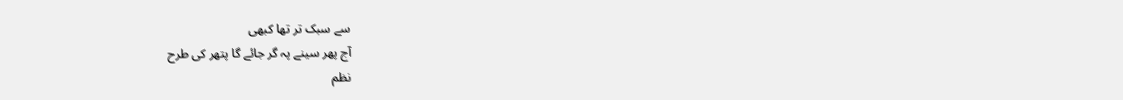سے سبک تر تھا کبھی
آج پھر سینے پہ گر جائے گا پتھر کی طرح
نظم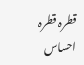قطرہ قطرہ احساس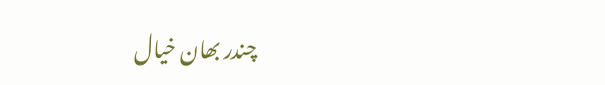چندر بھان خیال